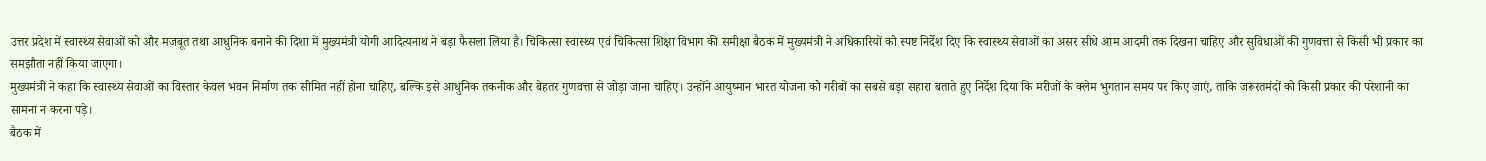उत्तर प्रदेश में स्वास्थ्य सेवाओं को और मजबूत तथा आधुनिक बनाने की दिशा में मुख्यमंत्री योगी आदित्यनाथ ने बड़ा फैसला लिया है। चिकित्सा स्वास्थ्य एवं चिकित्सा शिक्षा विभाग की समीक्षा बैठक में मुख्यमंत्री ने अधिकारियों को स्पष्ट निर्देश दिए कि स्वास्थ्य सेवाओं का असर सीधे आम आदमी तक दिखना चाहिए और सुविधाओं की गुणवत्ता से किसी भी प्रकार का समझौता नहीं किया जाएगा।
मुख्यमंत्री ने कहा कि स्वास्थ्य सेवाओं का विस्तार केवल भवन निर्माण तक सीमित नहीं होना चाहिए, बल्कि इसे आधुनिक तकनीक और बेहतर गुणवत्ता से जोड़ा जाना चाहिए। उन्होंने आयुष्मान भारत योजना को गरीबों का सबसे बड़ा सहारा बताते हुए निर्देश दिया कि मरीजों के क्लेम भुगतान समय पर किए जाएं, ताकि जरूरतमंदों को किसी प्रकार की परेशानी का सामना न करना पड़े।
बैठक में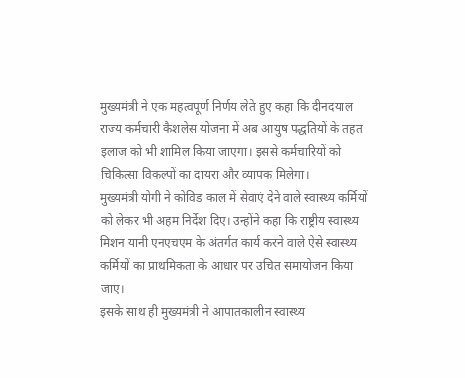मुख्यमंत्री ने एक महत्वपूर्ण निर्णय लेते हुए कहा कि दीनदयाल राज्य कर्मचारी कैशलेस योजना में अब आयुष पद्धतियों के तहत इलाज को भी शामिल किया जाएगा। इससे कर्मचारियों को चिकित्सा विकल्पों का दायरा और व्यापक मिलेगा।
मुख्यमंत्री योगी ने कोविड काल में सेवाएं देने वाले स्वास्थ्य कर्मियों को लेकर भी अहम निर्देश दिए। उन्होंने कहा कि राष्ट्रीय स्वास्थ्य मिशन यानी एनएचएम के अंतर्गत कार्य करने वाले ऐसे स्वास्थ्य कर्मियों का प्राथमिकता के आधार पर उचित समायोजन किया जाए।
इसके साथ ही मुख्यमंत्री ने आपातकालीन स्वास्थ्य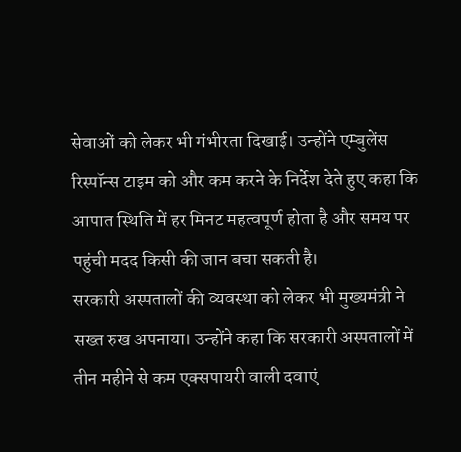सेवाओं को लेकर भी गंभीरता दिखाई। उन्होंने एम्बुलेंस रिस्पॉन्स टाइम को और कम करने के निर्देश देते हुए कहा कि आपात स्थिति में हर मिनट महत्वपूर्ण होता है और समय पर पहुंची मदद किसी की जान बचा सकती है।
सरकारी अस्पतालों की व्यवस्था को लेकर भी मुख्यमंत्री ने सख्त रुख अपनाया। उन्होंने कहा कि सरकारी अस्पतालों में तीन महीने से कम एक्सपायरी वाली दवाएं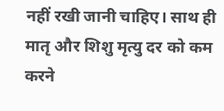नहीं रखी जानी चाहिए। साथ ही मातृ और शिशु मृत्यु दर को कम करने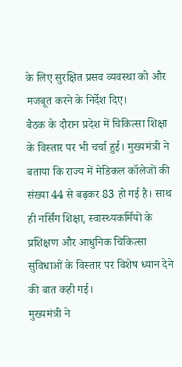के लिए सुरक्षित प्रसव व्यवस्था को और मजबूत करने के निर्देश दिए।
बैठक के दौरान प्रदेश में चिकित्सा शिक्षा के विस्तार पर भी चर्चा हुई। मुख्यमंत्री ने बताया कि राज्य में मेडिकल कॉलेजों की संख्या 44 से बढ़कर 83 हो गई है। साथ ही नर्सिंग शिक्षा, स्वास्थ्यकर्मियों के प्रशिक्षण और आधुनिक चिकित्सा सुविधाओं के विस्तार पर विशेष ध्यान देने की बात कही गई।
मुख्यमंत्री ने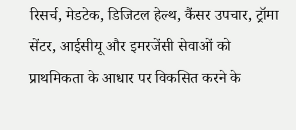रिसर्च, मेडटेक, डिजिटल हेल्थ, कैंसर उपचार, ट्रॉमा सेंटर, आईसीयू और इमरजेंसी सेवाओं को प्राथमिकता के आधार पर विकसित करने के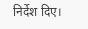निर्देश दिए।